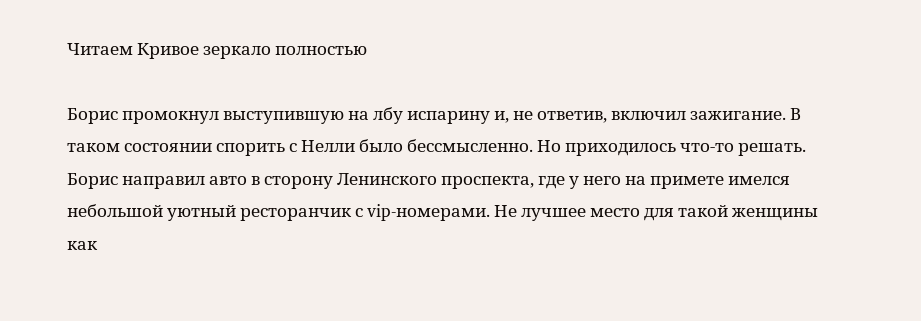Читаем Кривое зеркало полностью

Борис промокнул выступившую на лбу испарину и, не ответив, включил зажигание. В таком состоянии спорить с Нелли было бессмысленно. Но приходилось что-то решать. Борис направил авто в сторону Ленинского проспекта, где у него на примете имелся небольшой уютный ресторанчик с vip-номерами. Не лучшее место для такой женщины как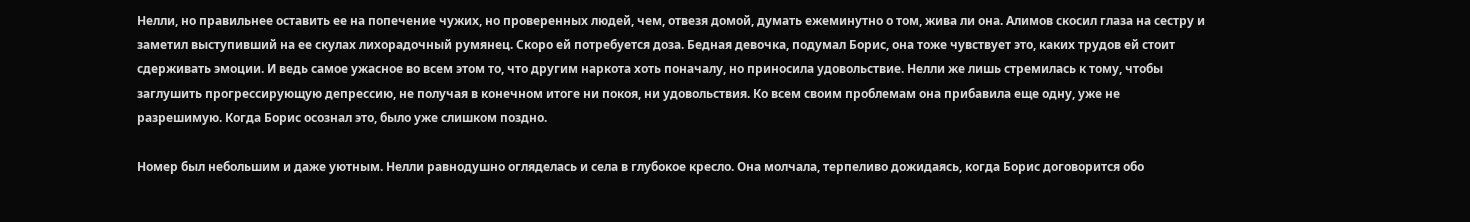Нелли, но правильнее оставить ее на попечение чужих, но проверенных людей, чем, отвезя домой, думать ежеминутно о том, жива ли она. Алимов скосил глаза на сестру и заметил выступивший на ее скулах лихорадочный румянец. Скоро ей потребуется доза. Бедная девочка, подумал Борис, она тоже чувствует это, каких трудов ей стоит сдерживать эмоции. И ведь самое ужасное во всем этом то, что другим наркота хоть поначалу, но приносила удовольствие. Нелли же лишь стремилась к тому, чтобы заглушить прогрессирующую депрессию, не получая в конечном итоге ни покоя, ни удовольствия. Ко всем своим проблемам она прибавила еще одну, уже не разрешимую. Когда Борис осознал это, было уже слишком поздно.

Номер был небольшим и даже уютным. Нелли равнодушно огляделась и села в глубокое кресло. Она молчала, терпеливо дожидаясь, когда Борис договорится обо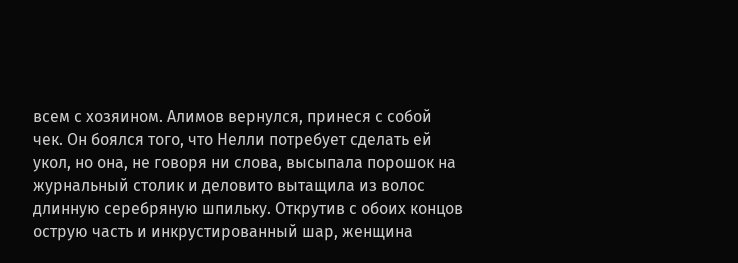всем с хозяином. Алимов вернулся, принеся с собой чек. Он боялся того, что Нелли потребует сделать ей укол, но она, не говоря ни слова, высыпала порошок на журнальный столик и деловито вытащила из волос длинную серебряную шпильку. Открутив с обоих концов острую часть и инкрустированный шар, женщина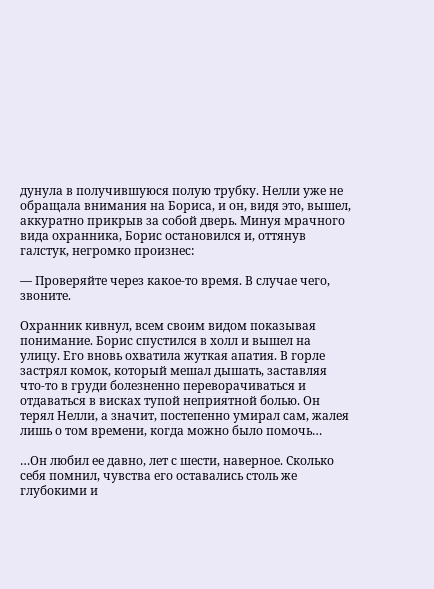дунула в получившуюся полую трубку. Нелли уже не обращала внимания на Бориса, и он, видя это, вышел, аккуратно прикрыв за собой дверь. Минуя мрачного вида охранника, Борис остановился и, оттянув галстук, негромко произнес:

— Проверяйте через какое-то время. В случае чего, звоните.

Охранник кивнул, всем своим видом показывая понимание. Борис спустился в холл и вышел на улицу. Его вновь охватила жуткая апатия. В горле застрял комок, который мешал дышать, заставляя что-то в груди болезненно переворачиваться и отдаваться в висках тупой неприятной болью. Он терял Нелли, а значит, постепенно умирал сам, жалея лишь о том времени, когда можно было помочь…

…Он любил ее давно, лет с шести, наверное. Сколько себя помнил, чувства его оставались столь же глубокими и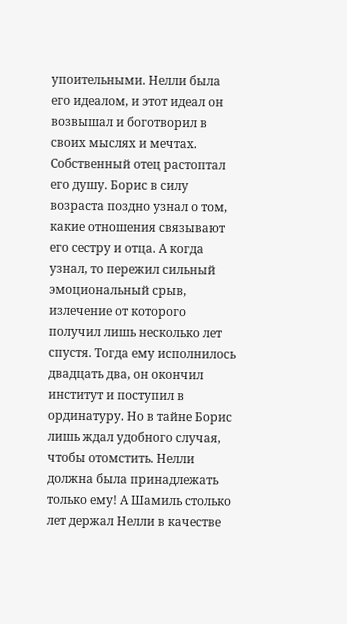упоительными. Нелли была его идеалом, и этот идеал он возвышал и боготворил в своих мыслях и мечтах. Собственный отец растоптал его душу. Борис в силу возраста поздно узнал о том, какие отношения связывают его сестру и отца. А когда узнал, то пережил сильный эмоциональный срыв, излечение от которого получил лишь несколько лет спустя. Тогда ему исполнилось двадцать два, он окончил институт и поступил в ординатуру. Но в тайне Борис лишь ждал удобного случая, чтобы отомстить. Нелли должна была принадлежать только ему! А Шамиль столько лет держал Нелли в качестве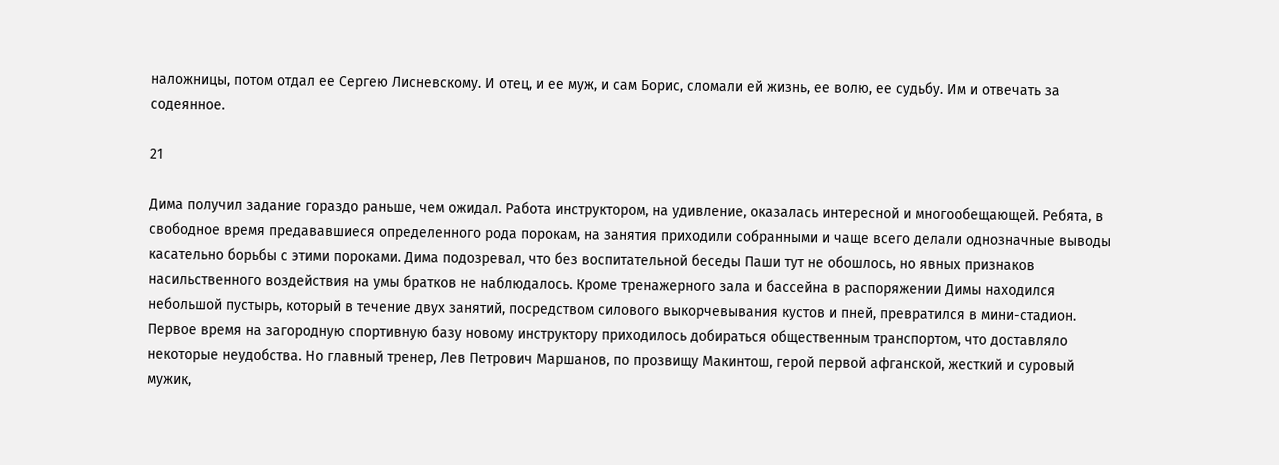наложницы, потом отдал ее Сергею Лисневскому. И отец, и ее муж, и сам Борис, сломали ей жизнь, ее волю, ее судьбу. Им и отвечать за содеянное.

21

Дима получил задание гораздо раньше, чем ожидал. Работа инструктором, на удивление, оказалась интересной и многообещающей. Ребята, в свободное время предававшиеся определенного рода порокам, на занятия приходили собранными и чаще всего делали однозначные выводы касательно борьбы с этими пороками. Дима подозревал, что без воспитательной беседы Паши тут не обошлось, но явных признаков насильственного воздействия на умы братков не наблюдалось. Кроме тренажерного зала и бассейна в распоряжении Димы находился небольшой пустырь, который в течение двух занятий, посредством силового выкорчевывания кустов и пней, превратился в мини-стадион. Первое время на загородную спортивную базу новому инструктору приходилось добираться общественным транспортом, что доставляло некоторые неудобства. Но главный тренер, Лев Петрович Маршанов, по прозвищу Макинтош, герой первой афганской, жесткий и суровый мужик,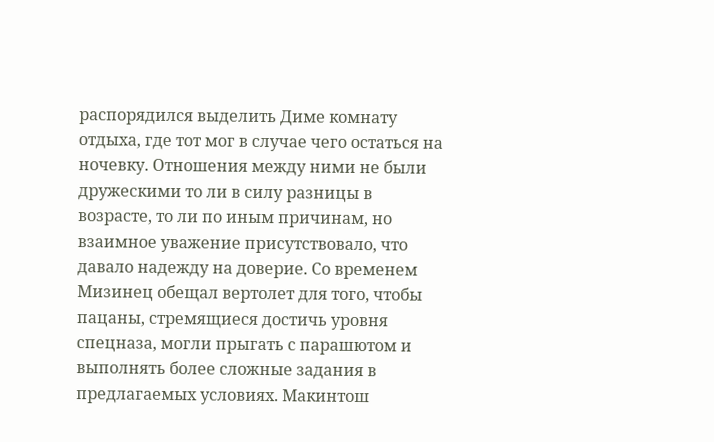распорядился выделить Диме комнату отдыха, где тот мог в случае чего остаться на ночевку. Отношения между ними не были дружескими то ли в силу разницы в возрасте, то ли по иным причинам, но взаимное уважение присутствовало, что давало надежду на доверие. Со временем Мизинец обещал вертолет для того, чтобы пацаны, стремящиеся достичь уровня спецназа, могли прыгать с парашютом и выполнять более сложные задания в предлагаемых условиях. Макинтош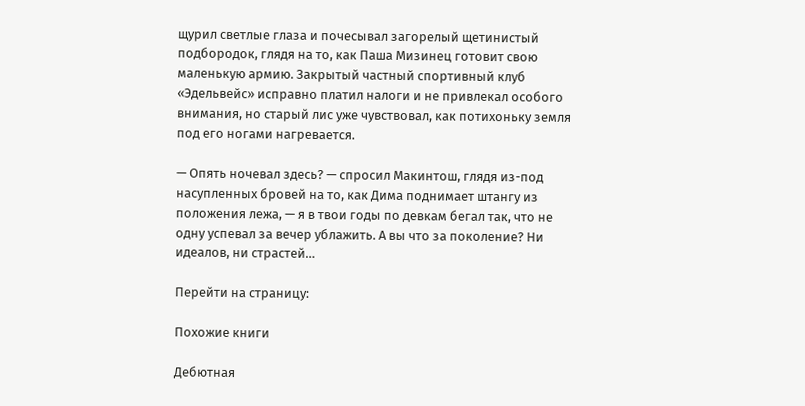щурил светлые глаза и почесывал загорелый щетинистый подбородок, глядя на то, как Паша Мизинец готовит свою маленькую армию. Закрытый частный спортивный клуб «Эдельвейс» исправно платил налоги и не привлекал особого внимания, но старый лис уже чувствовал, как потихоньку земля под его ногами нагревается.

— Опять ночевал здесь? — спросил Макинтош, глядя из-под насупленных бровей на то, как Дима поднимает штангу из положения лежа, — я в твои годы по девкам бегал так, что не одну успевал за вечер ублажить. А вы что за поколение? Ни идеалов, ни страстей…

Перейти на страницу:

Похожие книги

Дебютная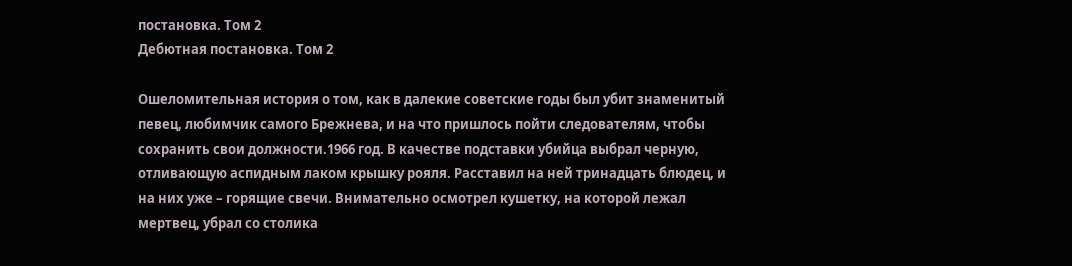постановка. Том 2
Дебютная постановка. Том 2

Ошеломительная история о том, как в далекие советские годы был убит знаменитый певец, любимчик самого Брежнева, и на что пришлось пойти следователям, чтобы сохранить свои должности.1966 год. В качестве подставки убийца выбрал черную, отливающую аспидным лаком крышку рояля. Расставил на ней тринадцать блюдец, и на них уже – горящие свечи. Внимательно осмотрел кушетку, на которой лежал мертвец, убрал со столика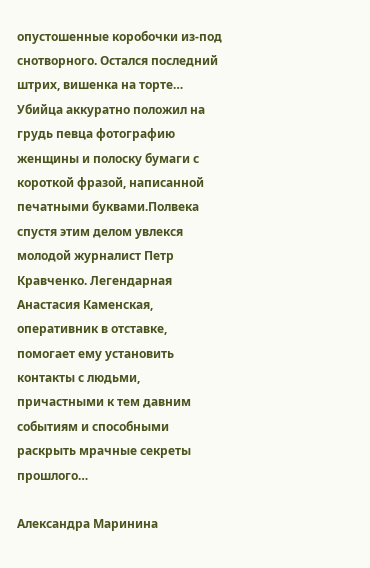опустошенные коробочки из-под снотворного. Остался последний штрих, вишенка на торте… Убийца аккуратно положил на грудь певца фотографию женщины и полоску бумаги с короткой фразой, написанной печатными буквами.Полвека спустя этим делом увлекся молодой журналист Петр Кравченко. Легендарная Анастасия Каменская, оперативник в отставке, помогает ему установить контакты с людьми, причастными к тем давним событиям и способными раскрыть мрачные секреты прошлого…

Александра Маринина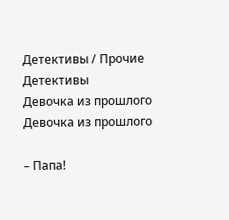Детективы / Прочие Детективы
Девочка из прошлого
Девочка из прошлого

– Папа!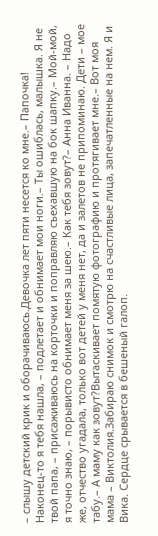– слышу детский крик и оборачиваюсь.Девочка лет пяти несется ко мне.– Папочка! Наконец-то я тебя нашла, – подлетает и обнимает мои ноги.– Ты ошиблась, малышка. Я не твой папа, – присаживаюсь на корточки и поправляю съехавшую на бок шапку.– Мой-мой, я точно знаю, – порывисто обнимает меня за шею.– Как тебя зовут?– Анна Иванна. – Надо же, отчество угадала, только вот детей у меня нет, да и залетов не припоминаю. Дети – мое табу.– А маму как зовут?Вытаскивает помятую фотографию и протягивает мне.– Вот моя мама – Виктолия.Забираю снимок и смотрю на счастливые лица, запечатленные на нем. Я и Вика. Сердце срывается в бешеный галоп.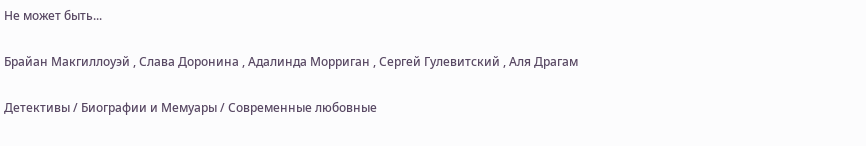Не может быть...

Брайан Макгиллоуэй , Слава Доронина , Адалинда Морриган , Сергей Гулевитский , Аля Драгам

Детективы / Биографии и Мемуары / Современные любовные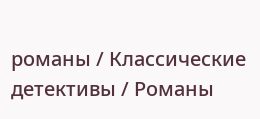романы / Классические детективы / Романы